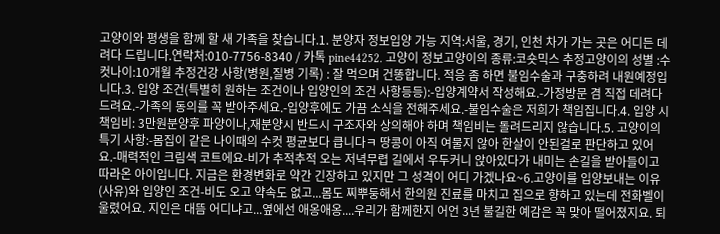고양이와 평생을 함께 할 새 가족을 찾습니다.1. 분양자 정보입양 가능 지역:서울, 경기, 인천 차가 가는 곳은 어디든 데려다 드립니다.연락처:010-7756-8340 / 카톡 pine44252. 고양이 정보고양이의 종류:코숏믹스 추정고양이의 성별 :수컷나이:10개월 추정건강 사항(병원,질병 기록) : 잘 먹으며 건똥합니다. 적응 좀 하면 불임수술과 구충하려 내원예정입니다.3. 입양 조건(특별히 원하는 조건이나 입양인의 조건 사항등등):-입양계약서 작성해요.-가정방문 겸 직접 데려다 드려요.-가족의 동의를 꼭 받아주세요.-입양후에도 가끔 소식을 전해주세요.-불임수술은 저희가 책임집니다.4. 입양 시 책임비: 3만원분양후 파양이나,재분양시 반드시 구조자와 상의해야 하며 책임비는 돌려드리지 않습니다.5. 고양이의 특기 사항:-몸집이 같은 나이때의 수컷 평균보다 큽니다ㅋ 땅콩이 아직 여물지 않아 한살이 안된걸로 판단하고 있어요.-매력적인 크림색 코트에요-비가 추적추적 오는 저녁무렵 길에서 우두커니 앉아있다가 내미는 손길을 받아들이고 따라온 아이입니다. 지금은 환경변화로 약간 긴장하고 있지만 그 성격이 어디 가겠나요~6.고양이를 입양보내는 이유(사유)와 입양인 조건-비도 오고 약속도 없고...몸도 찌뿌둥해서 한의원 진료를 마치고 집으로 향하고 있는데 전화벨이 울렸어요. 지인은 대뜸 어디냐고...옆에선 애옹애옹....우리가 함께한지 어언 3년 불길한 예감은 꼭 맞아 떨어졌지요. 퇴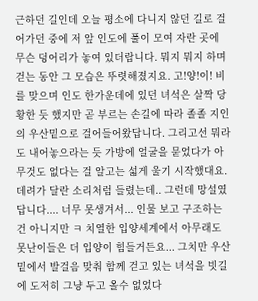근하던 길인데 오늘 평소에 다니지 않던 길로 걸어가던 중에 저 앞 인도에 풀이 모여 자란 곳에 무슨 덩어리가 놓여 있더랍니다. 뭐지 뭐지 하며 걷는 동안 그 모습은 뚜렷해졌지요. 고!양!이! 비를 맞으며 인도 한가운데에 있던 녀석은 살짝 당황한 듯 했지만 곧 부르는 손길에 따라 졸졸 지인의 우산밑으로 걸어들어왔답니다. 그리고선 뭐라도 내어놓으라는 듯 가방에 얼굴을 묻었다가 아무것도 없다는 걸 알고는 섧게 울기 시작했대요. 데려가 달란 소리처럼 들렸는데.. 그런데 망설였답니다.... 너무 못생겨서... 인물 보고 구조하는 건 아니지만 ㅋ 치열한 입양세계에서 아무래도 못난이들은 더 입양이 힘들거든요... 그치만 우산밑에서 발걸음 맞춰 함께 걷고 있는 녀석을 빗길에 도저히 그냥 두고 올수 없었다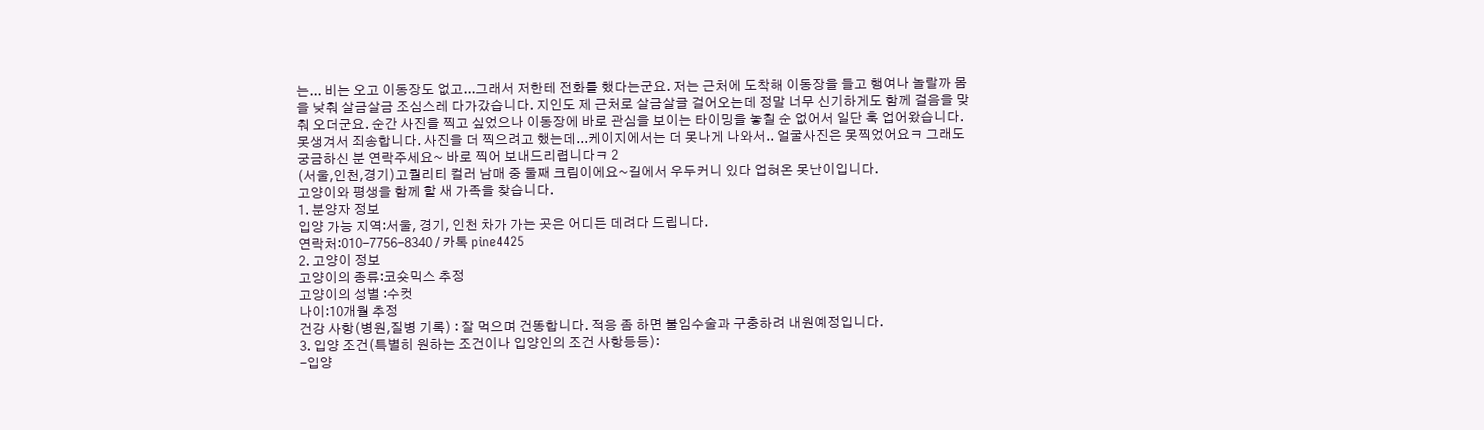는... 비는 오고 이동장도 없고...그래서 저한테 전화를 했다는군요. 저는 근처에 도착해 이동장을 들고 행여나 놀랄까 몸을 낮춰 살금살금 조심스레 다가갔습니다. 지인도 제 근처로 살금살글 걸어오는데 정말 너무 신기하게도 함께 걸음을 맞춰 오더군요. 순간 사진을 찍고 싶었으나 이동장에 바로 관심을 보이는 타이밍을 놓칠 순 없어서 일단 훅 업어왔습니다. 못생겨서 죄송합니다. 사진을 더 찍으려고 했는데...케이지에서는 더 못나게 나와서.. 얼굴사진은 못찍었어요ㅋ 그래도 궁금하신 분 연락주세요~ 바로 찍어 보내드리렵니다ㅋ 2
(서울,인천,경기)고퀄리티 컬러 남매 중 둘째 크림이에요~길에서 우두커니 있다 업혀온 못난이입니다.
고양이와 평생을 함께 할 새 가족을 찾습니다.
1. 분양자 정보
입양 가능 지역:서울, 경기, 인천 차가 가는 곳은 어디든 데려다 드립니다.
연락처:010-7756-8340 / 카톡 pine4425
2. 고양이 정보
고양이의 종류:코숏믹스 추정
고양이의 성별 :수컷
나이:10개월 추정
건강 사항(병원,질병 기록) : 잘 먹으며 건똥합니다. 적응 좀 하면 불임수술과 구충하려 내원예정입니다.
3. 입양 조건(특별히 원하는 조건이나 입양인의 조건 사항등등):
-입양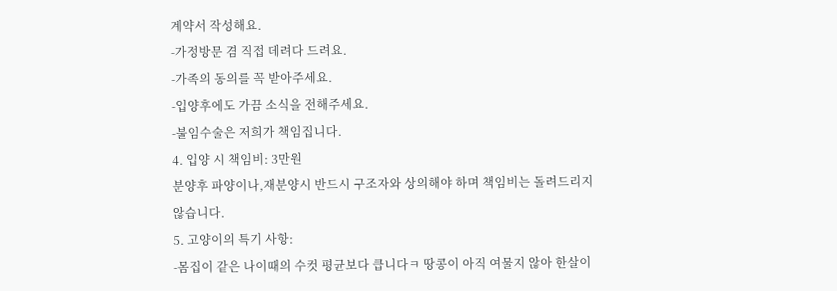계약서 작성해요.
-가정방문 겸 직접 데려다 드려요.
-가족의 동의를 꼭 받아주세요.
-입양후에도 가끔 소식을 전해주세요.
-불임수술은 저희가 책임집니다.
4. 입양 시 책임비: 3만원
분양후 파양이나,재분양시 반드시 구조자와 상의해야 하며 책임비는 돌려드리지 않습니다.
5. 고양이의 특기 사항:
-몸집이 같은 나이때의 수컷 평균보다 큽니다ㅋ 땅콩이 아직 여물지 않아 한살이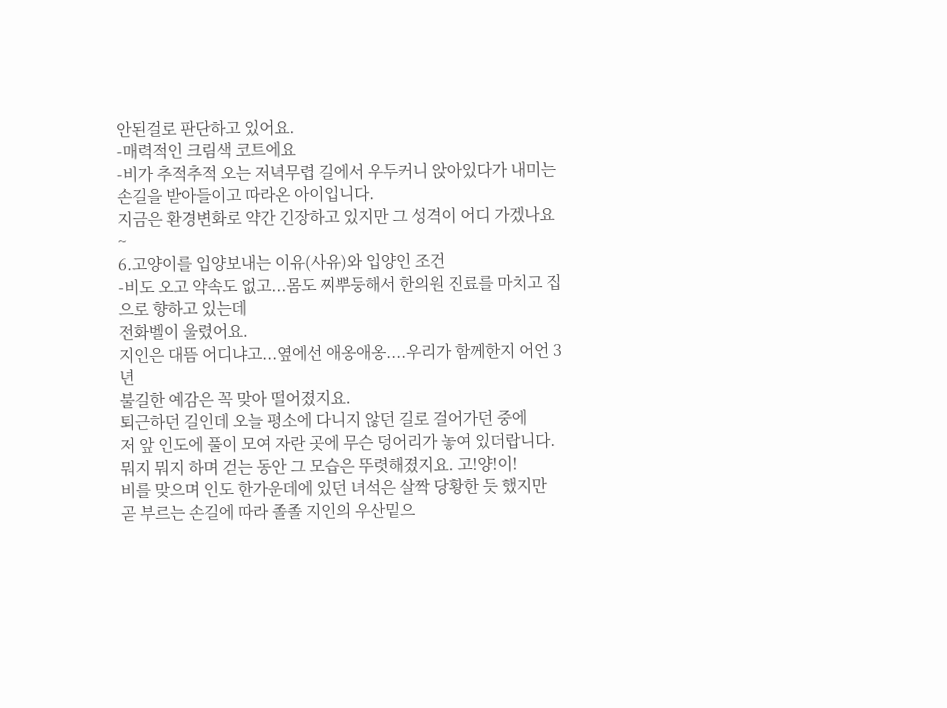안된걸로 판단하고 있어요.
-매력적인 크림색 코트에요
-비가 추적추적 오는 저녁무렵 길에서 우두커니 앉아있다가 내미는 손길을 받아들이고 따라온 아이입니다.
지금은 환경변화로 약간 긴장하고 있지만 그 성격이 어디 가겠나요~
6.고양이를 입양보내는 이유(사유)와 입양인 조건
-비도 오고 약속도 없고...몸도 찌뿌둥해서 한의원 진료를 마치고 집으로 향하고 있는데
전화벨이 울렸어요.
지인은 대뜸 어디냐고...옆에선 애옹애옹....우리가 함께한지 어언 3년
불길한 예감은 꼭 맞아 떨어졌지요.
퇴근하던 길인데 오늘 평소에 다니지 않던 길로 걸어가던 중에
저 앞 인도에 풀이 모여 자란 곳에 무슨 덩어리가 놓여 있더랍니다.
뭐지 뭐지 하며 걷는 동안 그 모습은 뚜렷해졌지요. 고!양!이!
비를 맞으며 인도 한가운데에 있던 녀석은 살짝 당황한 듯 했지만
곧 부르는 손길에 따라 졸졸 지인의 우산밑으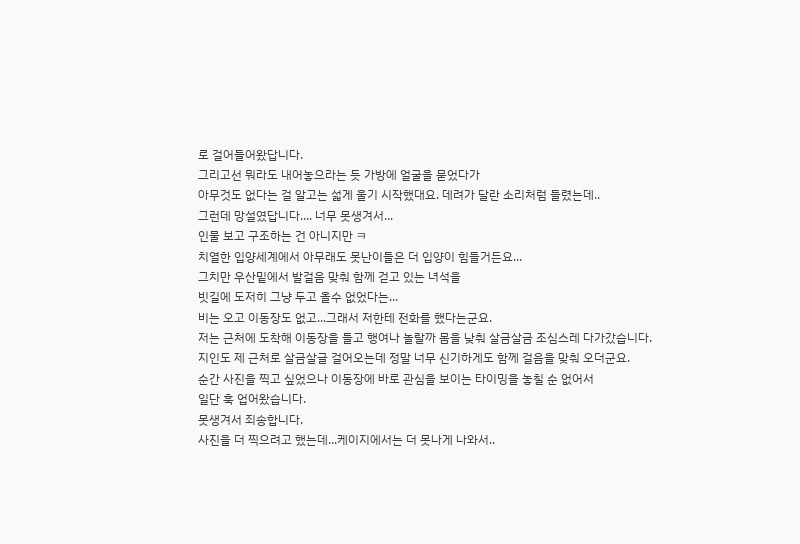로 걸어들어왔답니다.
그리고선 뭐라도 내어놓으라는 듯 가방에 얼굴을 묻었다가
아무것도 없다는 걸 알고는 섧게 울기 시작했대요. 데려가 달란 소리처럼 들렸는데..
그런데 망설였답니다.... 너무 못생겨서...
인물 보고 구조하는 건 아니지만 ㅋ
치열한 입양세계에서 아무래도 못난이들은 더 입양이 힘들거든요...
그치만 우산밑에서 발걸음 맞춰 함께 걷고 있는 녀석을
빗길에 도저히 그냥 두고 올수 없었다는...
비는 오고 이동장도 없고...그래서 저한테 전화를 했다는군요.
저는 근처에 도착해 이동장을 들고 행여나 놀랄까 몸을 낮춰 살금살금 조심스레 다가갔습니다.
지인도 제 근처로 살금살글 걸어오는데 정말 너무 신기하게도 함께 걸음을 맞춰 오더군요.
순간 사진을 찍고 싶었으나 이동장에 바로 관심을 보이는 타이밍을 놓칠 순 없어서
일단 훅 업어왔습니다.
못생겨서 죄송합니다.
사진을 더 찍으려고 했는데...케이지에서는 더 못나게 나와서..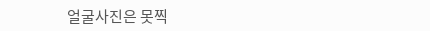얼굴사진은 못찍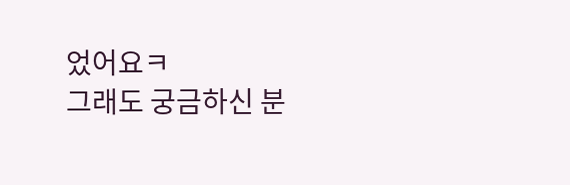었어요ㅋ
그래도 궁금하신 분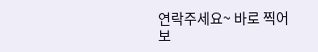연락주세요~ 바로 찍어 보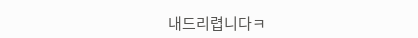내드리렵니다ㅋ